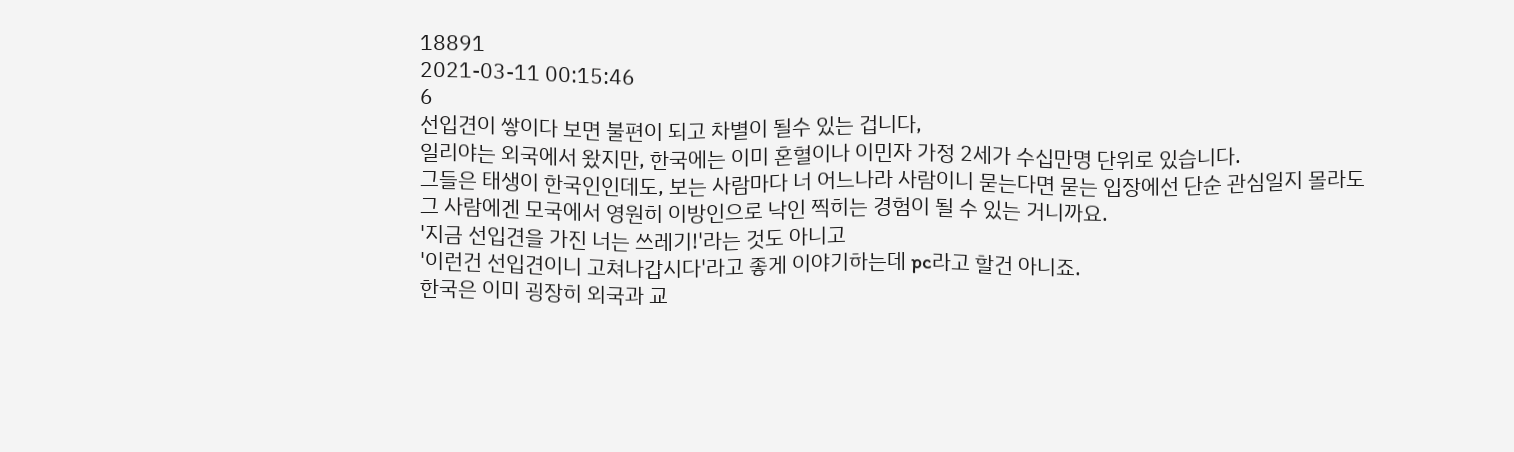18891
2021-03-11 00:15:46
6
선입견이 쌓이다 보면 불편이 되고 차별이 될수 있는 겁니다,
일리야는 외국에서 왔지만, 한국에는 이미 혼혈이나 이민자 가정 2세가 수십만명 단위로 있습니다.
그들은 태생이 한국인인데도, 보는 사람마다 너 어느나라 사람이니 묻는다면 묻는 입장에선 단순 관심일지 몰라도
그 사람에겐 모국에서 영원히 이방인으로 낙인 찍히는 경험이 될 수 있는 거니까요.
'지금 선입견을 가진 너는 쓰레기!'라는 것도 아니고
'이런건 선입견이니 고쳐나갑시다'라고 좋게 이야기하는데 pc라고 할건 아니죠.
한국은 이미 굉장히 외국과 교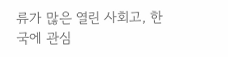류가 많은 열린 사회고, 한국에 관심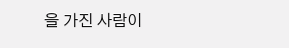을 가진 사람이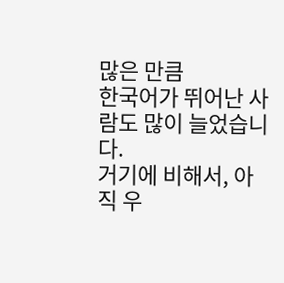많은 만큼
한국어가 뛰어난 사람도 많이 늘었습니다.
거기에 비해서, 아직 우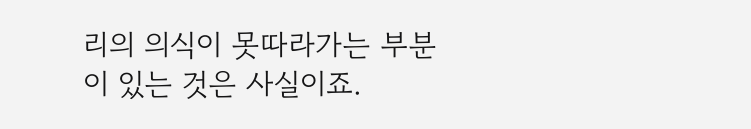리의 의식이 못따라가는 부분이 있는 것은 사실이죠.